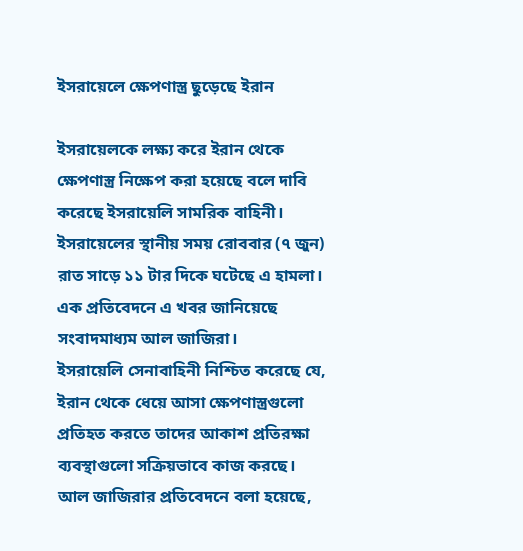ইসরায়েলে ক্ষেপণাস্ত্র ছুড়েছে ইরান

ইসরায়েলকে লক্ষ্য করে ইরান থেকে ক্ষেপণাস্ত্র নিক্ষেপ করা হয়েছে বলে দাবি করেছে ইসরায়েলি সামরিক বাহিনী।
ইসরায়েলের স্থানীয় সময় রোববার (৭ জুন) রাত সাড়ে ১১ টার দিকে ঘটেছে এ হামলা। এক প্রতিবেদনে এ খবর জানিয়েছে সংবাদমাধ্যম আল জাজিরা।
ইসরায়েলি সেনাবাহিনী নিশ্চিত করেছে যে, ইরান থেকে ধেয়ে আসা ক্ষেপণাস্ত্রগুলো প্রতিহত করতে তাদের আকাশ প্রতিরক্ষা ব্যবস্থাগুলো সক্রিয়ভাবে কাজ করছে।
আল জাজিরার প্রতিবেদনে বলা হয়েছে,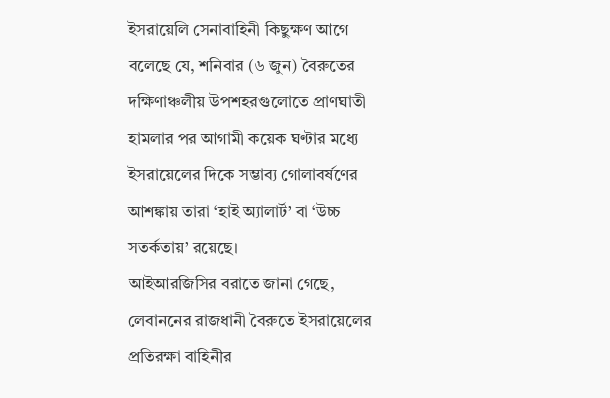ইসরায়েলি সেনাবাহিনী কিছুক্ষণ আগে বলেছে যে, শনিবার (৬ জুন) বৈরুতের দক্ষিণাঞ্চলীয় উপশহরগুলোতে প্রাণঘাতী হামলার পর আগামী কয়েক ঘণ্টার মধ্যে ইসরায়েলের দিকে সম্ভাব্য গোলাবর্ষণের আশঙ্কায় তারা ‘হাই অ্যালার্ট’ বা ‘উচ্চ সতর্কতায়’ রয়েছে।
আইআরজিসির বরাতে জানা গেছে, লেবাননের রাজধানী বৈরুতে ইসরায়েলের প্রতিরক্ষা বাহিনীর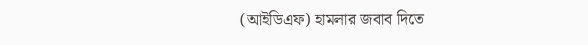(আইডিএফ) হামলার জবাব দিতে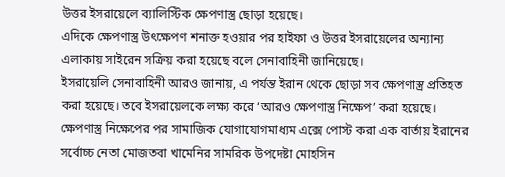উত্তর ইসরায়েলে ব্যালিস্টিক ক্ষেপণাস্ত্র ছোড়া হয়েছে।
এদিকে ক্ষেপণাস্ত্র উৎক্ষেপণ শনাক্ত হওয়ার পর হাইফা ও উত্তর ইসরায়েলের অন্যান্য এলাকায় সাইরেন সক্রিয় করা হয়েছে বলে সেনাবাহিনী জানিয়েছে।
ইসরায়েলি সেনাবাহিনী আরও জানায়, এ পর্যন্ত ইরান থেকে ছোড়া সব ক্ষেপণাস্ত্র প্রতিহত করা হয়েছে। তবে ইসরায়েলকে লক্ষ্য করে ‘আরও ক্ষেপণাস্ত্র নিক্ষেপ’ করা হয়েছে।
ক্ষেপণাস্ত্র নিক্ষেপের পর সামাজিক যোগাযোগমাধ্যম এক্সে পোস্ট করা এক বার্তায় ইরানের সর্বোচ্চ নেতা মোজতবা খামেনির সামরিক উপদেষ্টা মোহসিন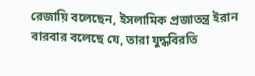রেজায়ি বলেছেন, ইসলামিক প্রজাতন্ত্র ইরান বারবার বলেছে যে, তারা যুদ্ধবিরতি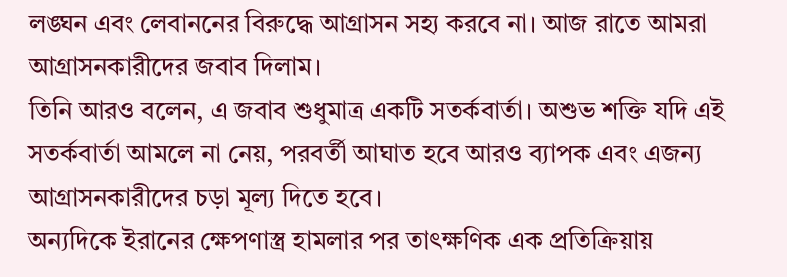লঙ্ঘন এবং লেবাননের বিরুদ্ধে আগ্রাসন সহ্য করবে না। আজ রাতে আমরা আগ্রাসনকারীদের জবাব দিলাম।
তিনি আরও বলেন, এ জবাব শুধুমাত্র একটি সতর্কবার্তা। অশুভ শক্তি যদি এই সতর্কবার্তা আমলে না নেয়, পরবর্তী আঘাত হবে আরও ব্যাপক এবং এজন্য আগ্রাসনকারীদের চড়া মূল্য দিতে হবে।
অন্যদিকে ইরানের ক্ষেপণাস্ত্র হামলার পর তাৎক্ষণিক এক প্রতিক্রিয়ায়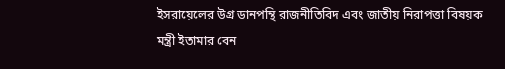ইসরায়েলের উগ্র ডানপন্থি রাজনীতিবিদ এবং জাতীয় নিরাপত্তা বিষয়ক মন্ত্রী ইতামার বেন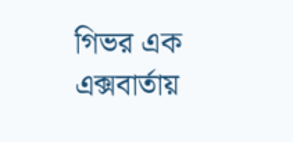গিভর এক এক্সবার্তায়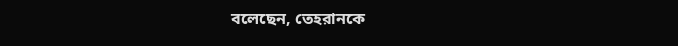বলেছেন, তেহরানকে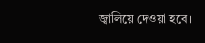জ্বালিয়ে দেওয়া হবে।